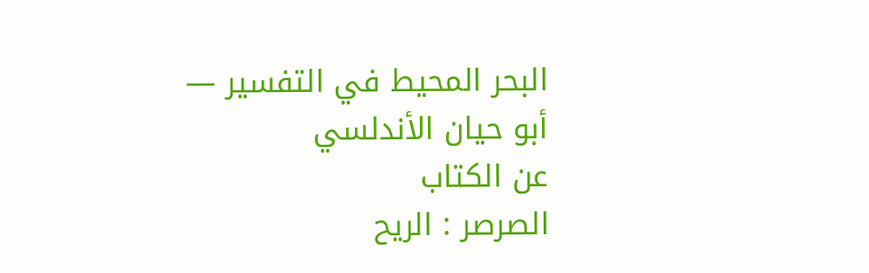البحر المحيط في التفسير — أبو حيان الأندلسي
عن الكتاب
الصرصر : الريح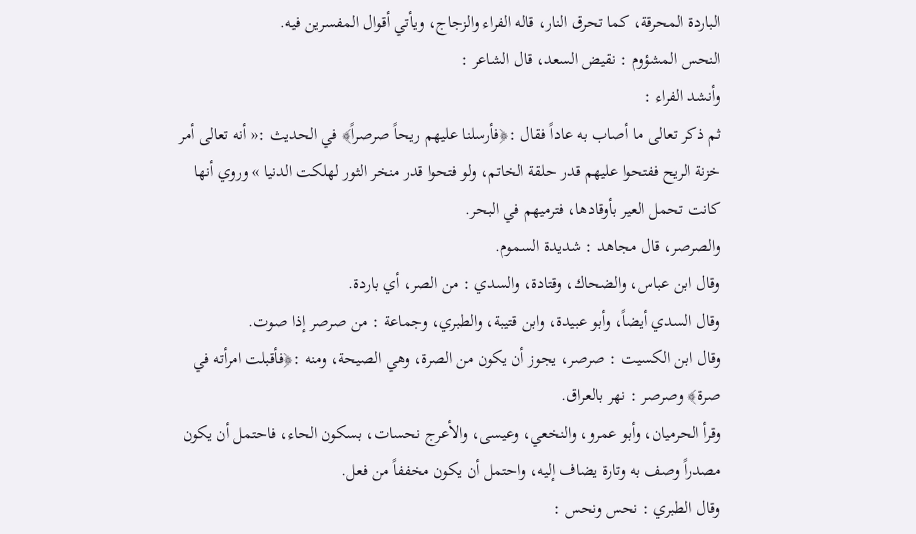الباردة المحرقة، كما تحرق النار، قاله الفراء والزجاج، ويأتي أقوال المفسرين فيه.
النحس المشؤوم : نقيض السعد، قال الشاعر :
وأنشد الفراء :
ثم ذكر تعالى ما أصاب به عاداً فقال :﴿فأرسلنا عليهم ريحاً صرصراً﴾ في الحديث :« أنه تعالى أمر خزنة الريح ففتحوا عليهم قدر حلقة الخاتم، ولو فتحوا قدر منخر الثور لهلكت الدنيا » وروي أنها كانت تحمل العير بأوقادها، فترميهم في البحر.
والصرصر، قال مجاهد : شديدة السموم.
وقال ابن عباس، والضحاك، وقتادة، والسدي : من الصر، أي باردة.
وقال السدي أيضاً، وأبو عبيدة، وابن قتيبة، والطبري، وجماعة : من صرصر إذا صوت.
وقال ابن الكسيت : صرصر، يجوز أن يكون من الصرة، وهي الصيحة، ومنه :﴿فأقبلت امرأته في صرة﴾ وصرصر : نهر بالعراق.
وقرأ الحرميان، وأبو عمرو، والنخعي، وعيسى، والأعرج نحسات، بسكون الحاء، فاحتمل أن يكون مصدراً وصف به وتارة يضاف إليه، واحتمل أن يكون مخففاً من فعل.
وقال الطبري : نحس ونحس :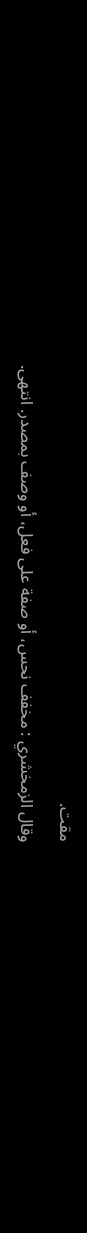مقت.
وقال الزمخشري : مخفف نحس، أو صفة على فعل، أو وصف بمصدر. انتهى.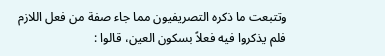وتتبعت ما ذكره التصريفيون مما جاء صفة من فعل اللازم فلم يذكروا فيه فعلاً بسكون العين، قالوا :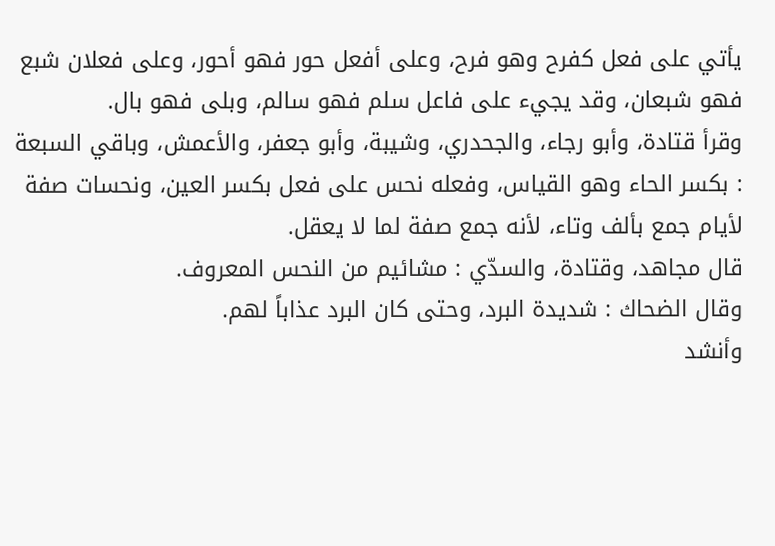يأتي على فعل كفرح وهو فرح، وعلى أفعل حور فهو أحور، وعلى فعلان شبع فهو شبعان، وقد يجيء على فاعل سلم فهو سالم، وبلى فهو بال.
وقرأ قتادة، وأبو رجاء، والجحدري، وشيبة، وأبو جعفر، والأعمش، وباقي السبعة : بكسر الحاء وهو القياس، وفعله نحس على فعل بكسر العين، ونحسات صفة لأيام جمع بألف وتاء، لأنه جمع صفة لما لا يعقل.
قال مجاهد، وقتادة، والسدّي : مشائيم من النحس المعروف.
وقال الضحاك : شديدة البرد، وحتى كان البرد عذاباً لهم.
وأنشد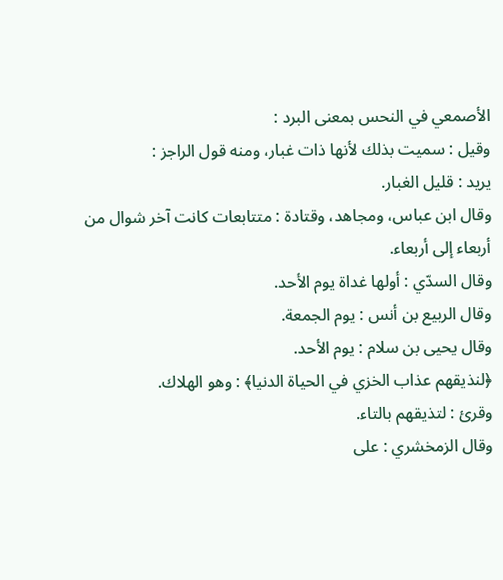الأصمعي في النحس بمعنى البرد :
وقيل : سميت بذلك لأنها ذات غبار، ومنه قول الراجز :
يريد : قليل الغبار.
وقال ابن عباس، ومجاهد، وقتادة : متتابعات كانت آخر شوال من أربعاء إلى أربعاء.
وقال السدّي : أولها غداة يوم الأحد.
وقال الربيع بن أنس : يوم الجمعة.
وقال يحيى بن سلام : يوم الأحد.
﴿لنذيقهم عذاب الخزي في الحياة الدنيا﴾ : وهو الهلاك.
وقرئ : لتذيقهم بالتاء.
وقال الزمخشري : على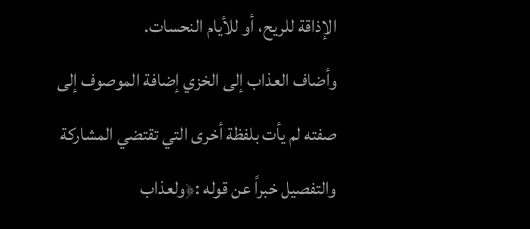الإذاقة للريح، أو للأيام النحسات.
وأضاف العذاب إلى الخزي إضافة الموصوف إلى صفته لم يأت بلفظة أخرى التي تقتضي المشاركة والتفصيل خبراً عن قوله :﴿ولعذاب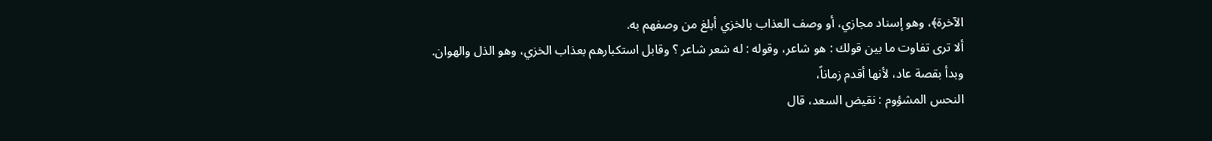الآخرة﴾، وهو إسناد مجازي، أو وصف العذاب بالخزي أبلغ من وصفهم به.
ألا ترى تفاوت ما بين قولك : هو شاعر، وقوله : له شعر شاعر ؟ وقابل استكبارهم بعذاب الخزي، وهو الذل والهوان.
وبدأ بقصة عاد، لأنها أقدم زماناً،
النحس المشؤوم : نقيض السعد، قال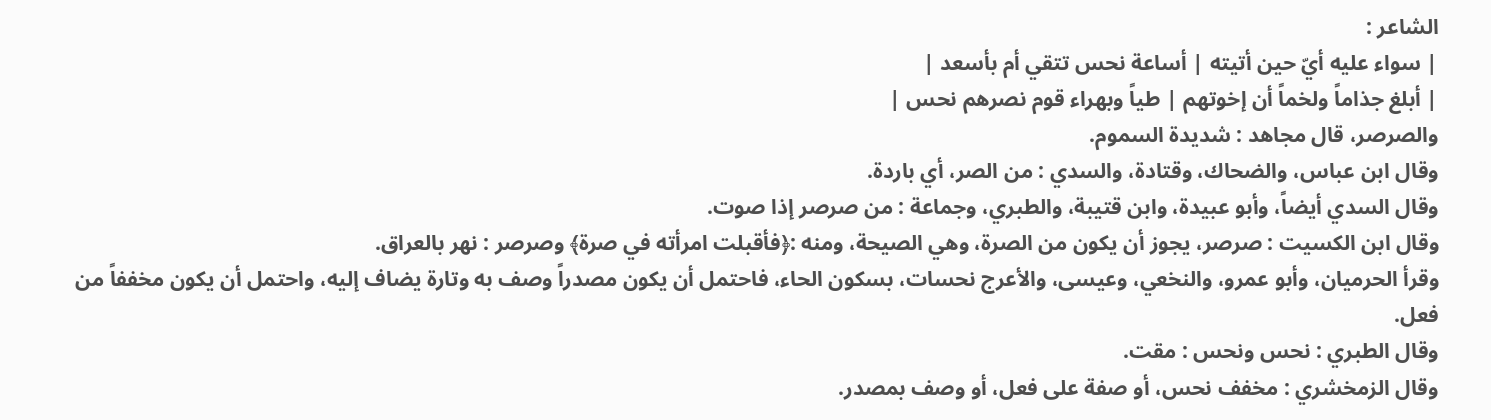الشاعر :
| سواء عليه أيّ حين أتيته | أساعة نحس تتقي أم بأسعد |
| أبلغ جذاماً ولخماً أن إخوتهم | طياً وبهراء قوم نصرهم نحس |
والصرصر، قال مجاهد : شديدة السموم.
وقال ابن عباس، والضحاك، وقتادة، والسدي : من الصر، أي باردة.
وقال السدي أيضاً، وأبو عبيدة، وابن قتيبة، والطبري، وجماعة : من صرصر إذا صوت.
وقال ابن الكسيت : صرصر، يجوز أن يكون من الصرة، وهي الصيحة، ومنه :﴿فأقبلت امرأته في صرة﴾ وصرصر : نهر بالعراق.
وقرأ الحرميان، وأبو عمرو، والنخعي، وعيسى، والأعرج نحسات، بسكون الحاء، فاحتمل أن يكون مصدراً وصف به وتارة يضاف إليه، واحتمل أن يكون مخففاً من فعل.
وقال الطبري : نحس ونحس : مقت.
وقال الزمخشري : مخفف نحس، أو صفة على فعل، أو وصف بمصدر.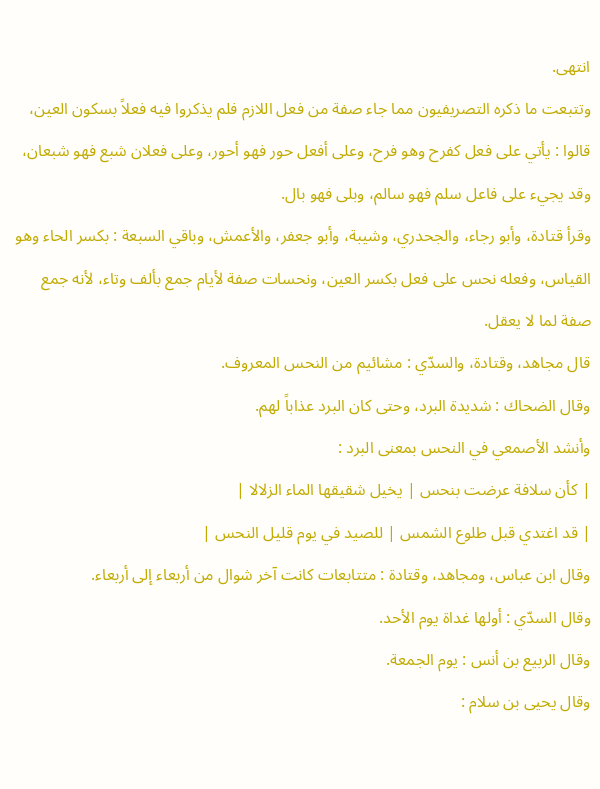انتهى.
وتتبعت ما ذكره التصريفيون مما جاء صفة من فعل اللازم فلم يذكروا فيه فعلاً بسكون العين، قالوا : يأتي على فعل كفرح وهو فرح، وعلى أفعل حور فهو أحور، وعلى فعلان شبع فهو شبعان، وقد يجيء على فاعل سلم فهو سالم، وبلى فهو بال.
وقرأ قتادة، وأبو رجاء، والجحدري، وشيبة، وأبو جعفر، والأعمش، وباقي السبعة : بكسر الحاء وهو القياس، وفعله نحس على فعل بكسر العين، ونحسات صفة لأيام جمع بألف وتاء، لأنه جمع صفة لما لا يعقل.
قال مجاهد، وقتادة، والسدّي : مشائيم من النحس المعروف.
وقال الضحاك : شديدة البرد، وحتى كان البرد عذاباً لهم.
وأنشد الأصمعي في النحس بمعنى البرد :
| كأن سلافة عرضت بنحس | يخيل شقيقها الماء الزلالا |
| قد اغتدي قبل طلوع الشمس | للصيد في يوم قليل النحس |
وقال ابن عباس، ومجاهد، وقتادة : متتابعات كانت آخر شوال من أربعاء إلى أربعاء.
وقال السدّي : أولها غداة يوم الأحد.
وقال الربيع بن أنس : يوم الجمعة.
وقال يحيى بن سلام :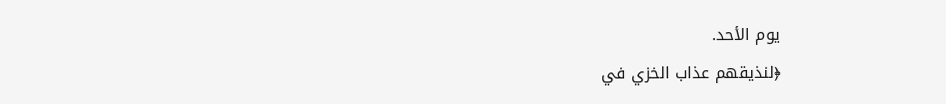يوم الأحد.
﴿لنذيقهم عذاب الخزي في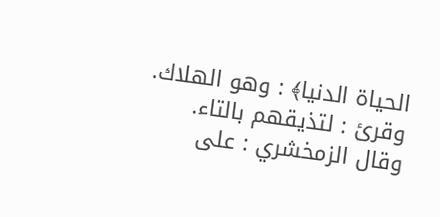الحياة الدنيا﴾ : وهو الهلاك.
وقرئ : لتذيقهم بالتاء.
وقال الزمخشري : على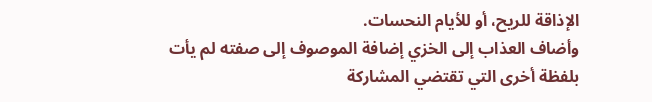الإذاقة للريح، أو للأيام النحسات.
وأضاف العذاب إلى الخزي إضافة الموصوف إلى صفته لم يأت بلفظة أخرى التي تقتضي المشاركة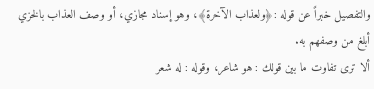والتفصيل خبراً عن قوله :﴿ولعذاب الآخرة﴾، وهو إسناد مجازي، أو وصف العذاب بالخزي أبلغ من وصفهم به.
ألا ترى تفاوت ما بين قولك : هو شاعر، وقوله : له شعر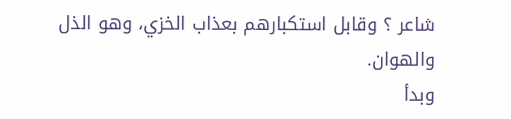شاعر ؟ وقابل استكبارهم بعذاب الخزي، وهو الذل والهوان.
وبدأ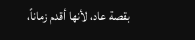بقصة عاد، لأنها أقدم زماناً،